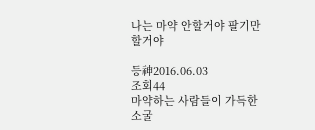나는 마약 안할거야 팔기만할거야

등神2016.06.03
조회44
마약하는 사람들이 가득한 소굴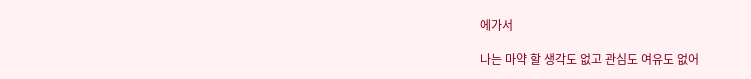에가서

나는 마약 할 생각도 없고 관심도 여유도 없어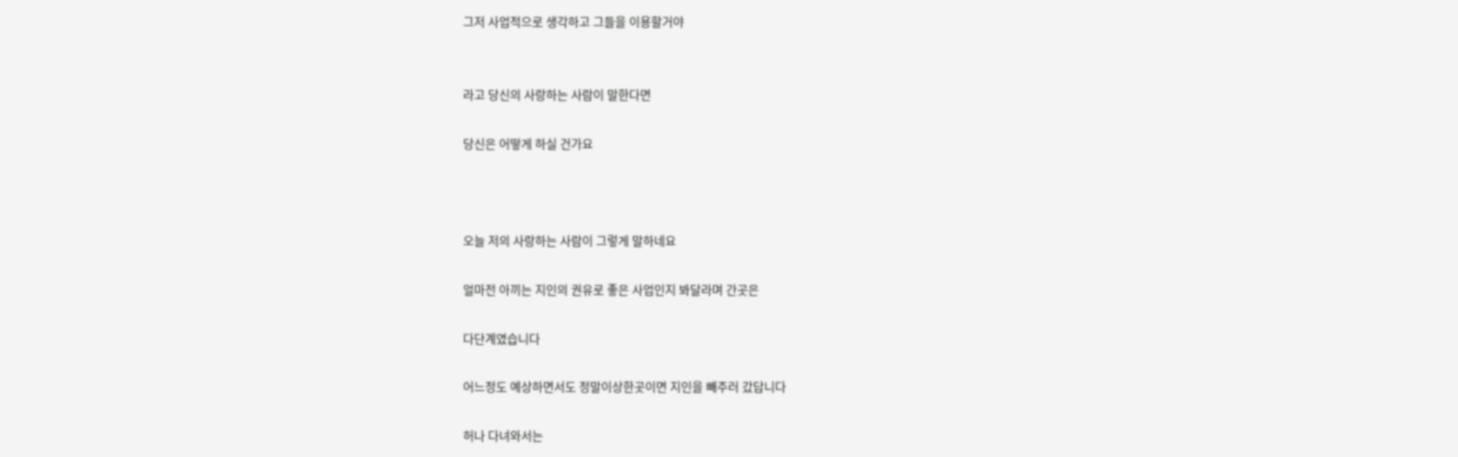그저 사업적으로 생각하고 그들을 이용할거야


라고 당신의 사랑하는 사람이 말한다면

당신은 어떻게 하실 건가요



오늘 저의 사랑하는 사람이 그렇게 말하네요

얼마전 아끼는 지인의 권유로 좋은 사업인지 봐달라며 간곳은

다단계였습니다

어느정도 예상하면서도 정말이상한곳이면 지인을 빼주러 갔답니다

허나 다녀와서는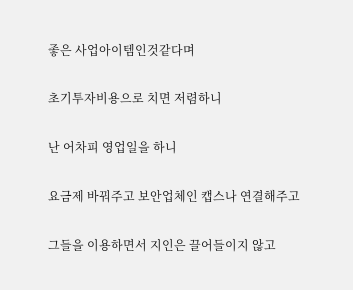좋은 사업아이템인것같다며

초기투자비용으로 치면 저렴하니

난 어차피 영업일을 하니

요금제 바꿔주고 보안업체인 캡스나 연결해주고

그들을 이용하면서 지인은 끌어들이지 않고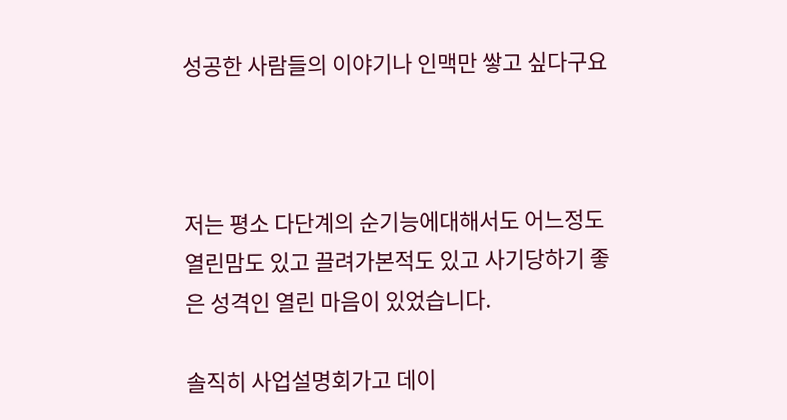성공한 사람들의 이야기나 인맥만 쌓고 싶다구요



저는 평소 다단계의 순기능에대해서도 어느정도 열린맘도 있고 끌려가본적도 있고 사기당하기 좋은 성격인 열린 마음이 있었습니다.

솔직히 사업설명회가고 데이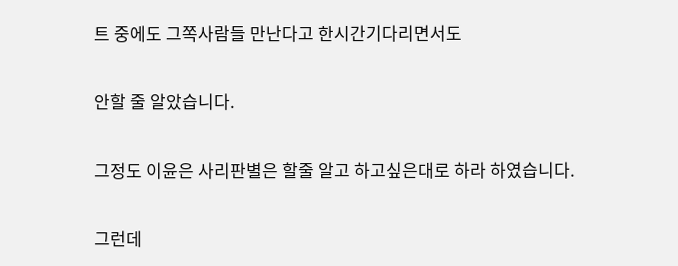트 중에도 그쪽사람들 만난다고 한시간기다리면서도

안할 줄 알았습니다.

그정도 이윤은 사리판별은 할줄 알고 하고싶은대로 하라 하였습니다.

그런데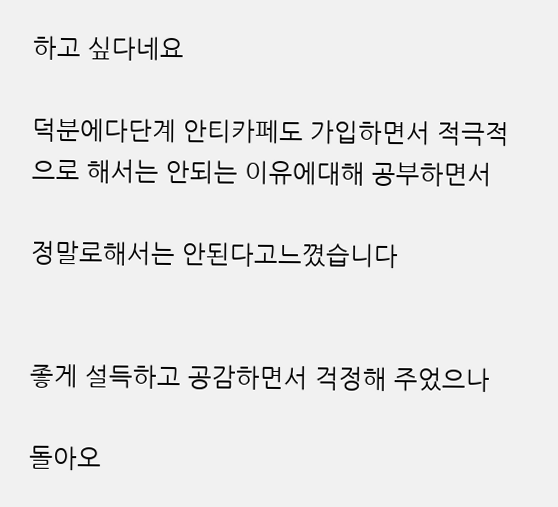하고 싶다네요

덕분에다단계 안티카페도 가입하면서 적극적으로 해서는 안되는 이유에대해 공부하면서

정말로해서는 안된다고느꼈습니다


좋게 설득하고 공감하면서 걱정해 주었으나

돌아오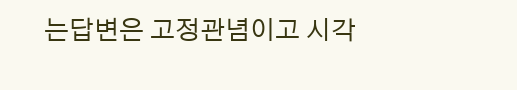는답변은 고정관념이고 시각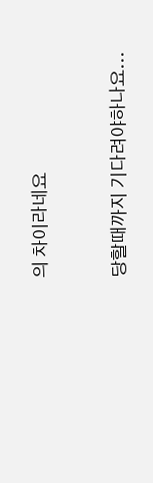의 차이라네요



당할때까지 기다려야하나요...